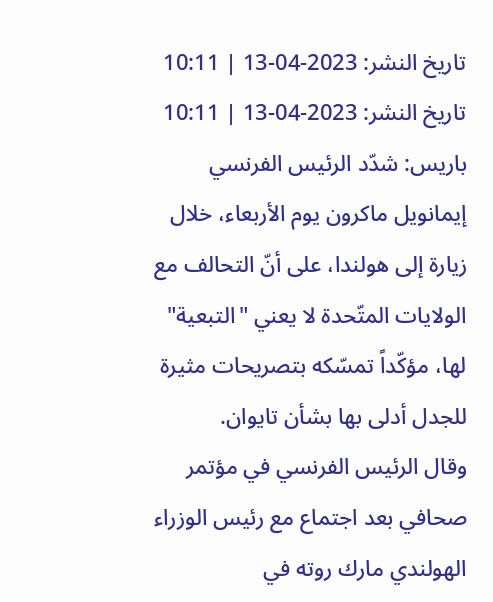تاريخ النشر: 2023-04-13 | 10:11
تاريخ النشر: 2023-04-13 | 10:11
باريس: شدّد الرئيس الفرنسي إيمانويل ماكرون يوم الأربعاء، خلال زيارة إلى هولندا، على أنّ التحالف مع الولايات المتّحدة لا يعني "التبعية" لها، مؤكّداً تمسّكه بتصريحات مثيرة للجدل أدلى بها بشأن تايوان.
وقال الرئيس الفرنسي في مؤتمر صحافي بعد اجتماع مع رئيس الوزراء الهولندي مارك روته في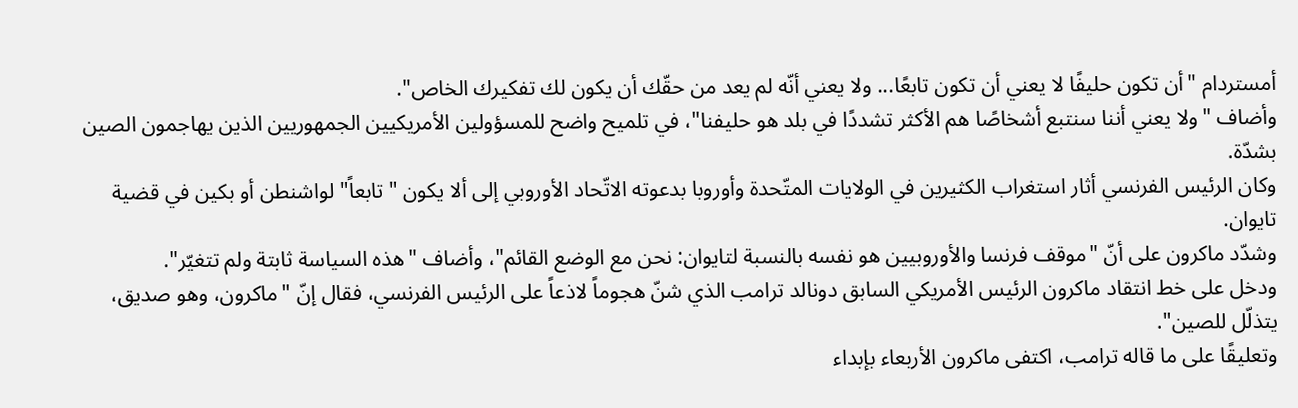أمستردام "أن تكون حليفًا لا يعني أن تكون تابعًا... ولا يعني أنّه لم يعد من حقّك أن يكون لك تفكيرك الخاص".
وأضاف "ولا يعني أننا سنتبع أشخاصًا هم الأكثر تشددًا في بلد هو حليفنا"، في تلميح واضح للمسؤولين الأمريكيين الجمهوريين الذين يهاجمون الصين بشدّة.
وكان الرئيس الفرنسي أثار استغراب الكثيرين في الولايات المتّحدة وأوروبا بدعوته الاتّحاد الأوروبي إلى ألا يكون "تابعاً" لواشنطن أو بكين في قضية تايوان.
وشدّد ماكرون على أنّ "موقف فرنسا والأوروبيين هو نفسه بالنسبة لتايوان: نحن مع الوضع القائم"، وأضاف "هذه السياسة ثابتة ولم تتغيّر".
ودخل على خط انتقاد ماكرون الرئيس الأمريكي السابق دونالد ترامب الذي شنّ هجوماً لاذعاً على الرئيس الفرنسي، فقال إنّ "ماكرون، وهو صديق، يتذلّل للصين".
وتعليقًا على ما قاله ترامب، اكتفى ماكرون الأربعاء بإبداء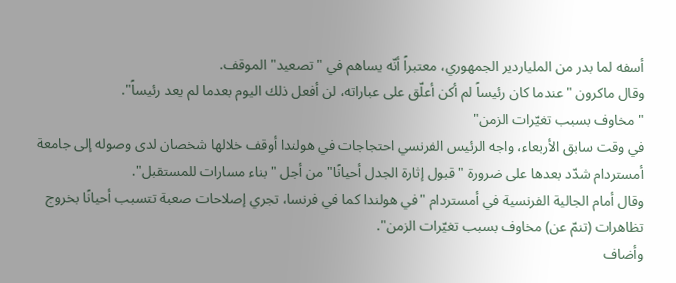أسفه لما بدر من الملياردير الجمهوري، معتبراً أنّه يساهم في "تصعيد" الموقف.
وقال ماكرون "عندما كان رئيساً لم أكن أعلّق على عباراته، لن أفعل ذلك اليوم بعدما لم يعد رئيساً".
"مخاوف بسبب تغيّرات الزمن"
في وقت سابق الأربعاء، واجه الرئيس الفرنسي احتجاجات في هولندا أوقف خلالها شخصان لدى وصوله إلى جامعة أمستردام شدّد بعدها على ضرورة "قبول إثارة الجدل أحيانًا" من أجل "بناء مسارات للمستقبل".
وقال أمام الجالية الفرنسية في أمستردام "في هولندا كما في فرنسا، تجري إصلاحات صعبة تتسبب أحيانًا بخروج تظاهرات (تنمّ عن) مخاوف بسبب تغيّرات الزمن".
وأضاف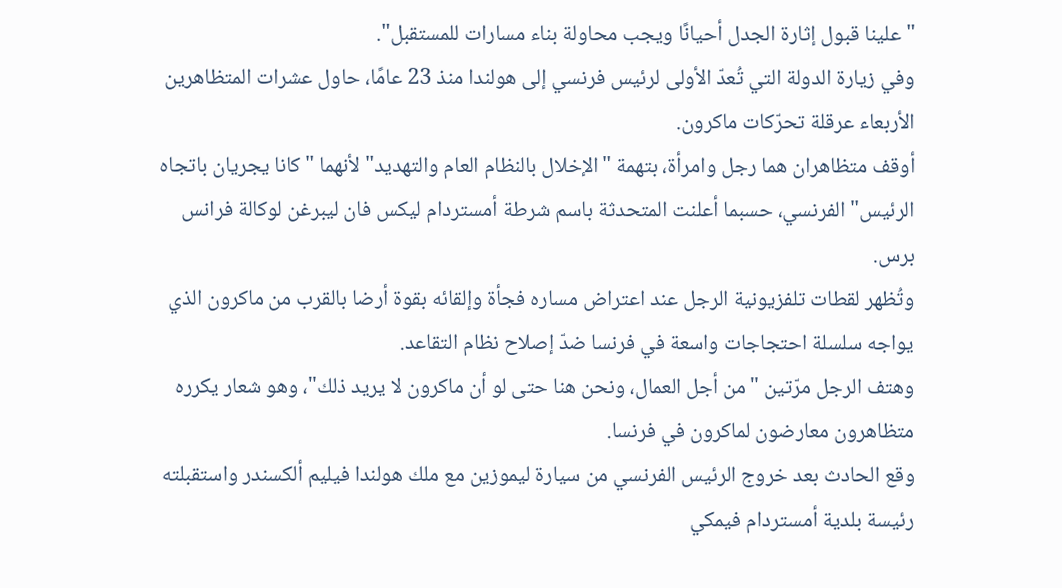"علينا قبول إثارة الجدل أحيانًا ويجب محاولة بناء مسارات للمستقبل".
وفي زيارة الدولة التي تُعدّ الأولى لرئيس فرنسي إلى هولندا منذ 23 عامًا، حاول عشرات المتظاهرين الأربعاء عرقلة تحرّكات ماكرون.
أوقف متظاهران هما رجل وامرأة، بتهمة "الإخلال بالنظام العام والتهديد" لأنهما "كانا يجريان باتجاه الرئيس" الفرنسي، حسبما أعلنت المتحدثة باسم شرطة أمستردام ليكس فان ليبرغن لوكالة فرانس برس.
وتُظهر لقطات تلفزيونية الرجل عند اعتراض مساره فجأة وإلقائه بقوة أرضا بالقرب من ماكرون الذي يواجه سلسلة احتجاجات واسعة في فرنسا ضدّ إصلاح نظام التقاعد.
وهتف الرجل مرّتين "من أجل العمال، ونحن هنا حتى لو أن ماكرون لا يريد ذلك"، وهو شعار يكرره متظاهرون معارضون لماكرون في فرنسا.
وقع الحادث بعد خروج الرئيس الفرنسي من سيارة ليموزين مع ملك هولندا فيليم ألكسندر واستقبلته رئيسة بلدية أمستردام فيمكي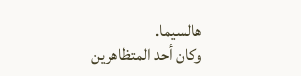هالسيما.
وكان أحد المتظاهرين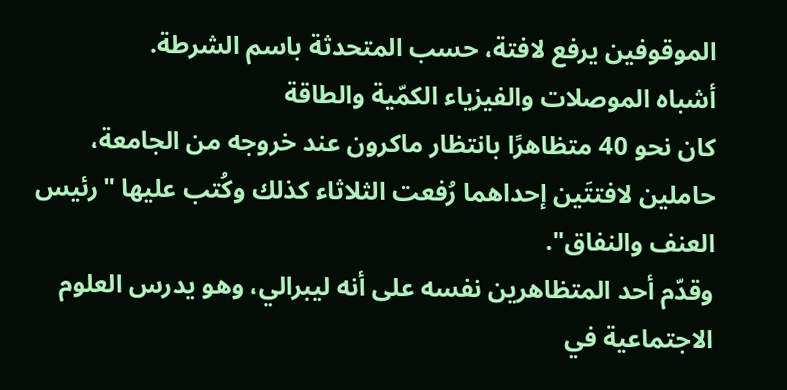الموقوفين يرفع لافتة، حسب المتحدثة باسم الشرطة.
أشباه الموصلات والفيزياء الكمّية والطاقة
كان نحو 40 متظاهرًا بانتظار ماكرون عند خروجه من الجامعة، حاملين لافتتَين إحداهما رُفعت الثلاثاء كذلك وكُتب عليها "رئيس العنف والنفاق".
وقدّم أحد المتظاهرين نفسه على أنه ليبرالي، وهو يدرس العلوم الاجتماعية في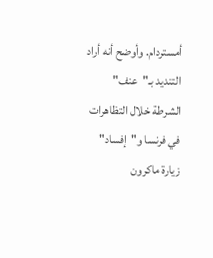أمستردام. وأوضح أنه أراد التنديد بـ"عنف" الشرطة خلال التظاهرات في فرنسا و"إفساد" زيارة ماكرون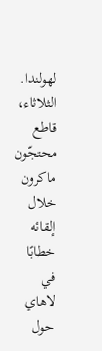لهولندا.
الثلاثاء، قاطع محتجّون ماكرون خلال إلقائه خطابًا في لاهاي حول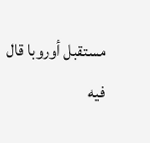مستقبل أوروبا قال فيه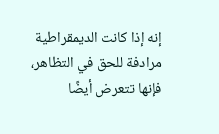إنه إذا كانت الديمقراطية مرادفة للحق في التظاهر، فإنها تتعرض أيضًا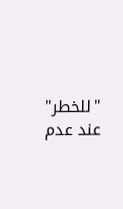"للخطر" عند عدم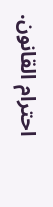احترام القانون.